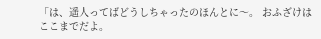「は、遥人ってばどうしちゃったのほんとに〜。 おふざけはここまでだよ。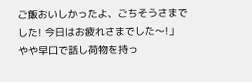ご飯おいしかったよ、ごちそうさまでした! 今日はお疲れさまでした〜!」 やや早口で話し荷物を持っ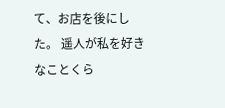て、お店を後にした。 遥人が私を好きなことくら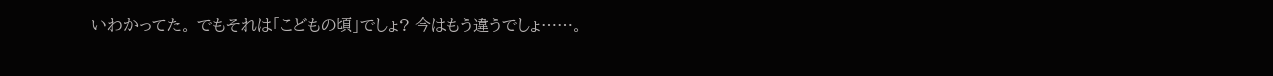いわかってた。 でもそれは「こどもの頃」でしょ? 今はもう違うでしょ……。